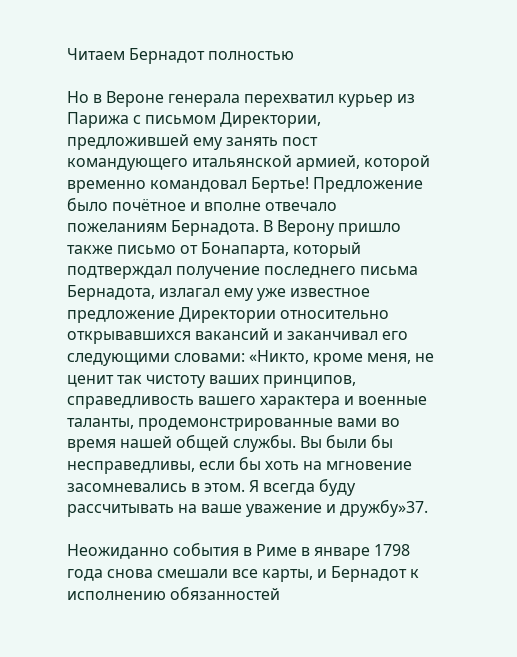Читаем Бернадот полностью

Но в Вероне генерала перехватил курьер из Парижа с письмом Директории, предложившей ему занять пост командующего итальянской армией, которой временно командовал Бертье! Предложение было почётное и вполне отвечало пожеланиям Бернадота. В Верону пришло также письмо от Бонапарта, который подтверждал получение последнего письма Бернадота, излагал ему уже известное предложение Директории относительно открывавшихся вакансий и заканчивал его следующими словами: «Никто, кроме меня, не ценит так чистоту ваших принципов, справедливость вашего характера и военные таланты, продемонстрированные вами во время нашей общей службы. Вы были бы несправедливы, если бы хоть на мгновение засомневались в этом. Я всегда буду рассчитывать на ваше уважение и дружбу»37.

Неожиданно события в Риме в январе 1798 года снова смешали все карты, и Бернадот к исполнению обязанностей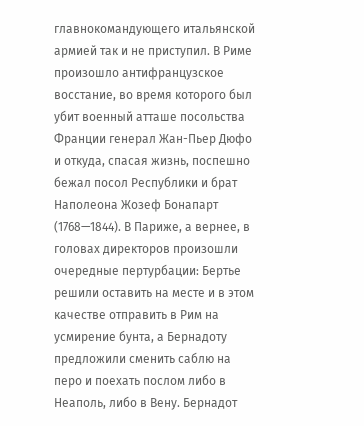главнокомандующего итальянской армией так и не приступил. В Риме произошло антифранцузское восстание, во время которого был убит военный атташе посольства Франции генерал Жан-Пьер Дюфо и откуда, спасая жизнь, поспешно бежал посол Республики и брат Наполеона Жозеф Бонапарт (1768—1844). В Париже, а вернее, в головах директоров произошли очередные пертурбации: Бертье решили оставить на месте и в этом качестве отправить в Рим на усмирение бунта, а Бернадоту предложили сменить саблю на перо и поехать послом либо в Неаполь, либо в Вену. Бернадот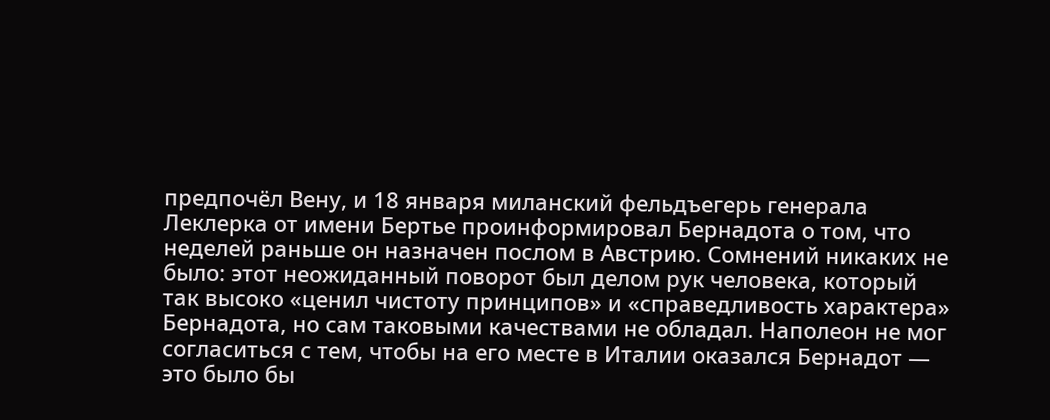предпочёл Вену, и 18 января миланский фельдъегерь генерала Леклерка от имени Бертье проинформировал Бернадота о том, что неделей раньше он назначен послом в Австрию. Сомнений никаких не было: этот неожиданный поворот был делом рук человека, который так высоко «ценил чистоту принципов» и «справедливость характера» Бернадота, но сам таковыми качествами не обладал. Наполеон не мог согласиться с тем, чтобы на его месте в Италии оказался Бернадот — это было бы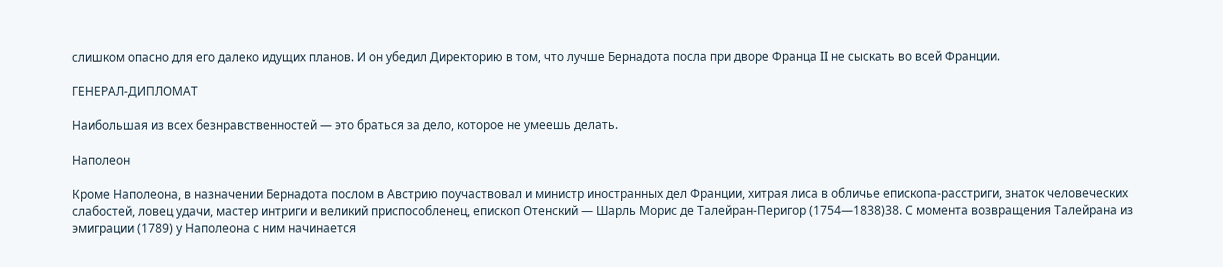слишком опасно для его далеко идущих планов. И он убедил Директорию в том, что лучше Бернадота посла при дворе Франца II не сыскать во всей Франции.

ГЕНЕРАЛ-ДИПЛОМАТ

Наибольшая из всех безнравственностей — это браться за дело, которое не умеешь делать.

Наполеон

Кроме Наполеона, в назначении Бернадота послом в Австрию поучаствовал и министр иностранных дел Франции, хитрая лиса в обличье епископа-расстриги, знаток человеческих слабостей, ловец удачи, мастер интриги и великий приспособленец, епископ Отенский — Шарль Морис де Талейран-Перигор (1754—1838)38. С момента возвращения Талейрана из эмиграции (1789) у Наполеона с ним начинается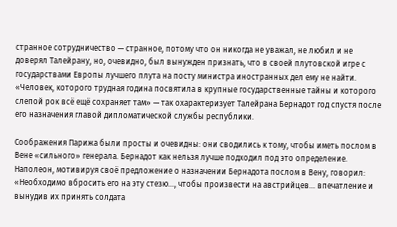странное сотрудничество — странное, потому что он никогда не уважал, не любил и не доверял Талейрану, но, очевидно, был вынужден признать, что в своей плутовской игре с государствами Европы лучшего плута на посту министра иностранных дел ему не найти. «Человек, которого трудная година посвятила в крупные государственные тайны и которого слепой рок всё ещё сохраняет там» — так охарактеризует Талейрана Бернадот год спустя после его назначения главой дипломатической службы республики.

Соображения Парижа были просты и очевидны: они сводились к тому, чтобы иметь послом в Вене «сильного» генерала. Бернадот как нельзя лучше подходил под это определение. Наполеон, мотивируя своё предложение о назначении Бернадота послом в Вену, говорил: «Необходимо вбросить его на эту стезю..., чтобы произвести на австрийцев... впечатление и вынудив их принять солдата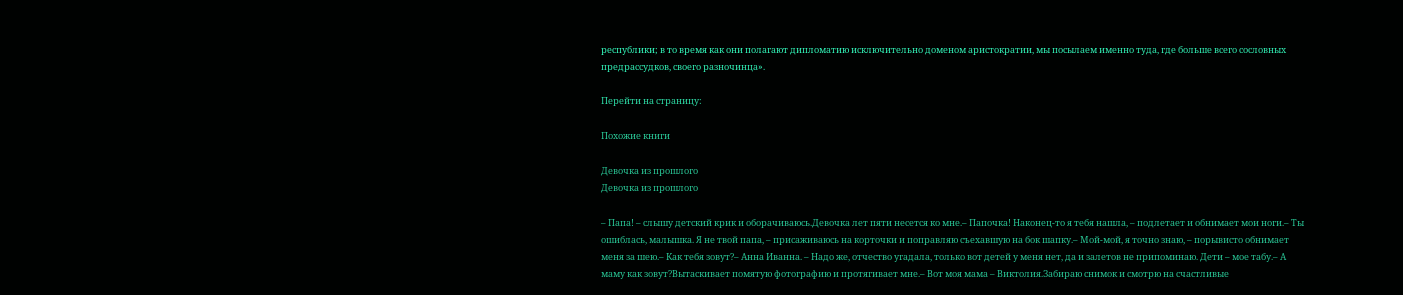республики; в то время как они полагают дипломатию исключительно доменом аристократии, мы посылаем именно туда, где больше всего сословных предрассудков, своего разночинца».

Перейти на страницу:

Похожие книги

Девочка из прошлого
Девочка из прошлого

– Папа! – слышу детский крик и оборачиваюсь.Девочка лет пяти несется ко мне.– Папочка! Наконец-то я тебя нашла, – подлетает и обнимает мои ноги.– Ты ошиблась, малышка. Я не твой папа, – присаживаюсь на корточки и поправляю съехавшую на бок шапку.– Мой-мой, я точно знаю, – порывисто обнимает меня за шею.– Как тебя зовут?– Анна Иванна. – Надо же, отчество угадала, только вот детей у меня нет, да и залетов не припоминаю. Дети – мое табу.– А маму как зовут?Вытаскивает помятую фотографию и протягивает мне.– Вот моя мама – Виктолия.Забираю снимок и смотрю на счастливые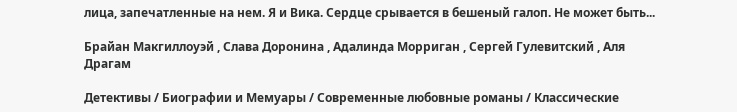лица, запечатленные на нем. Я и Вика. Сердце срывается в бешеный галоп. Не может быть...

Брайан Макгиллоуэй , Слава Доронина , Адалинда Морриган , Сергей Гулевитский , Аля Драгам

Детективы / Биографии и Мемуары / Современные любовные романы / Классические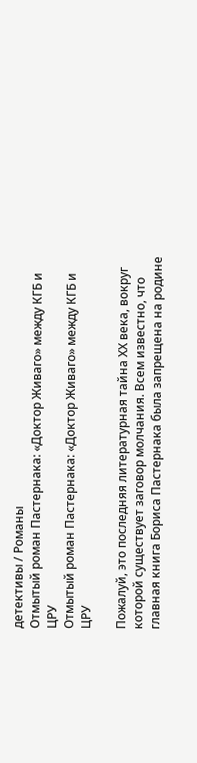детективы / Романы
Отмытый роман Пастернака: «Доктор Живаго» между КГБ и ЦРУ
Отмытый роман Пастернака: «Доктор Живаго» между КГБ и ЦРУ

Пожалуй, это последняя литературная тайна ХХ века, вокруг которой существует заговор молчания. Всем известно, что главная книга Бориса Пастернака была запрещена на родине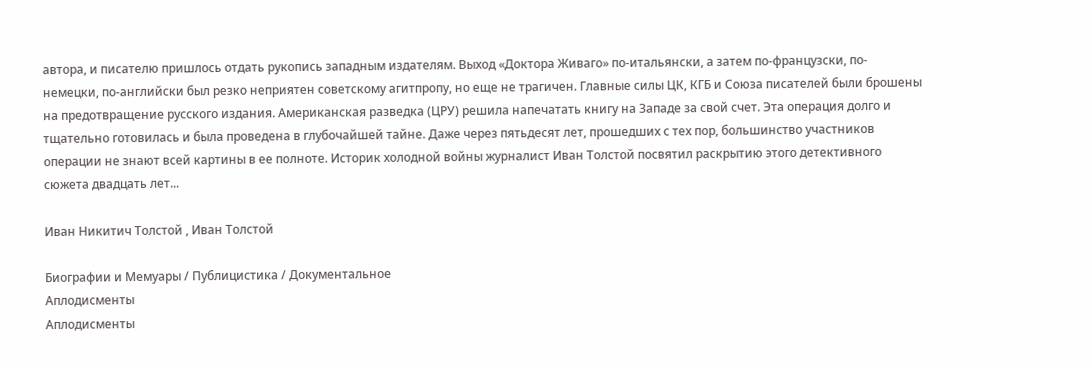автора, и писателю пришлось отдать рукопись западным издателям. Выход «Доктора Живаго» по-итальянски, а затем по-французски, по-немецки, по-английски был резко неприятен советскому агитпропу, но еще не трагичен. Главные силы ЦК, КГБ и Союза писателей были брошены на предотвращение русского издания. Американская разведка (ЦРУ) решила напечатать книгу на Западе за свой счет. Эта операция долго и тщательно готовилась и была проведена в глубочайшей тайне. Даже через пятьдесят лет, прошедших с тех пор, большинство участников операции не знают всей картины в ее полноте. Историк холодной войны журналист Иван Толстой посвятил раскрытию этого детективного сюжета двадцать лет...

Иван Никитич Толстой , Иван Толстой

Биографии и Мемуары / Публицистика / Документальное
Аплодисменты
Аплодисменты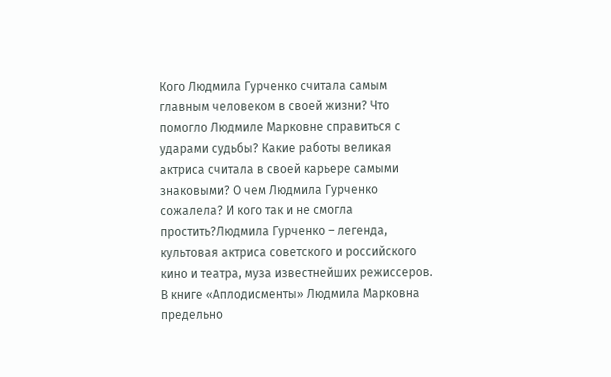Кого Людмила Гурченко считала самым главным человеком в своей жизни? Что помогло Людмиле Марковне справиться с ударами судьбы? Какие работы великая актриса считала в своей карьере самыми знаковыми? О чем Людмила Гурченко сожалела? И кого так и не смогла простить?Людмила Гурченко – легенда, культовая актриса советского и российского кино и театра, муза известнейших режиссеров. В книге «Аплодисменты» Людмила Марковна предельно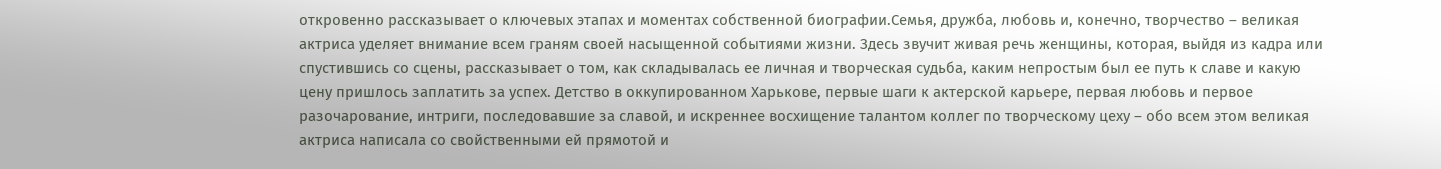откровенно рассказывает о ключевых этапах и моментах собственной биографии.Семья, дружба, любовь и, конечно, творчество – великая актриса уделяет внимание всем граням своей насыщенной событиями жизни. Здесь звучит живая речь женщины, которая, выйдя из кадра или спустившись со сцены, рассказывает о том, как складывалась ее личная и творческая судьба, каким непростым был ее путь к славе и какую цену пришлось заплатить за успех. Детство в оккупированном Харькове, первые шаги к актерской карьере, первая любовь и первое разочарование, интриги, последовавшие за славой, и искреннее восхищение талантом коллег по творческому цеху – обо всем этом великая актриса написала со свойственными ей прямотой и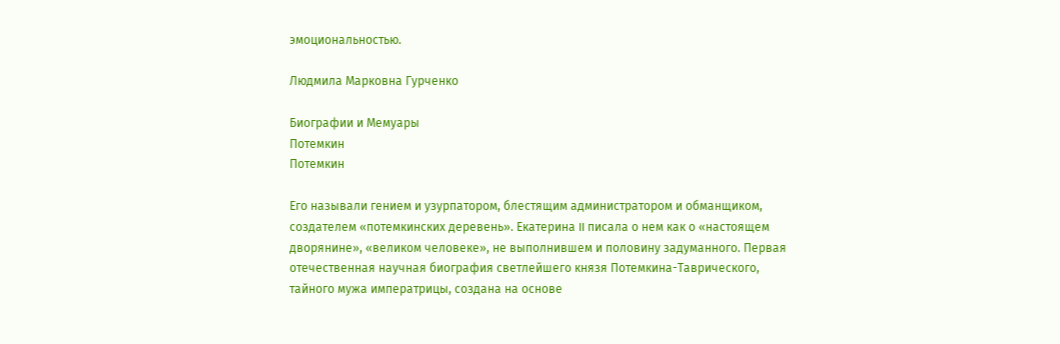эмоциональностью.

Людмила Марковна Гурченко

Биографии и Мемуары
Потемкин
Потемкин

Его называли гением и узурпатором, блестящим администратором и обманщиком, создателем «потемкинских деревень». Екатерина II писала о нем как о «настоящем дворянине», «великом человеке», не выполнившем и половину задуманного. Первая отечественная научная биография светлейшего князя Потемкина-Таврического, тайного мужа императрицы, создана на основе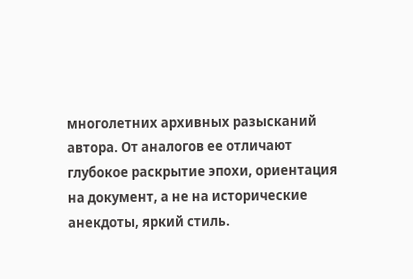многолетних архивных разысканий автора. От аналогов ее отличают глубокое раскрытие эпохи, ориентация на документ, а не на исторические анекдоты, яркий стиль.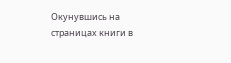Окунувшись на страницах книги в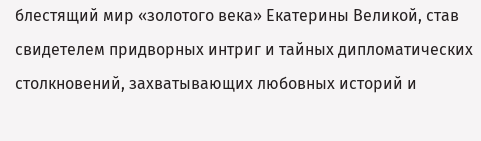блестящий мир «золотого века» Екатерины Великой, став свидетелем придворных интриг и тайных дипломатических столкновений, захватывающих любовных историй и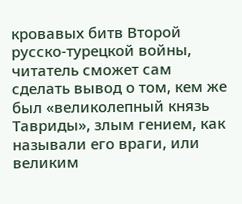кровавых битв Второй русско-турецкой войны, читатель сможет сам сделать вывод о том, кем же был «великолепный князь Тавриды», злым гением, как называли его враги, или великим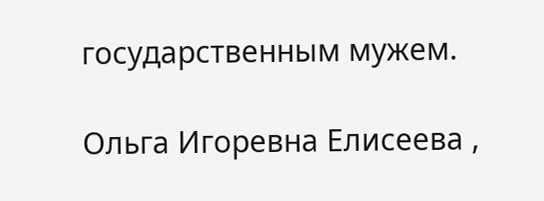государственным мужем.

Ольга Игоревна Елисеева ,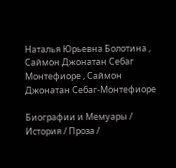Наталья Юрьевна Болотина , Саймон Джонатан Себаг Монтефиоре , Саймон Джонатан Себаг-Монтефиоре

Биографии и Мемуары / История / Проза /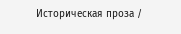Историческая проза /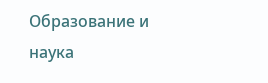Образование и наука